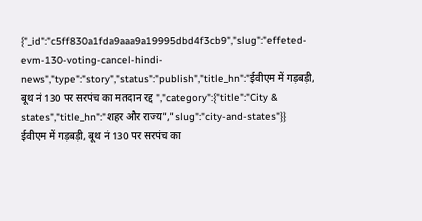{"_id":"c5ff830a1fda9aaa9a19995dbd4f3cb9","slug":"effeted-evm-130-voting-cancel-hindi-news","type":"story","status":"publish","title_hn":"ईवीएम में गड़बड़ी, बूथ नं 130 पर सरपंच का मतदान रद्द ","category":{"title":"City & states","title_hn":"शहर और राज्य","slug":"city-and-states"}}
ईवीएम में गड़बड़ी, बूथ नं 130 पर सरपंच का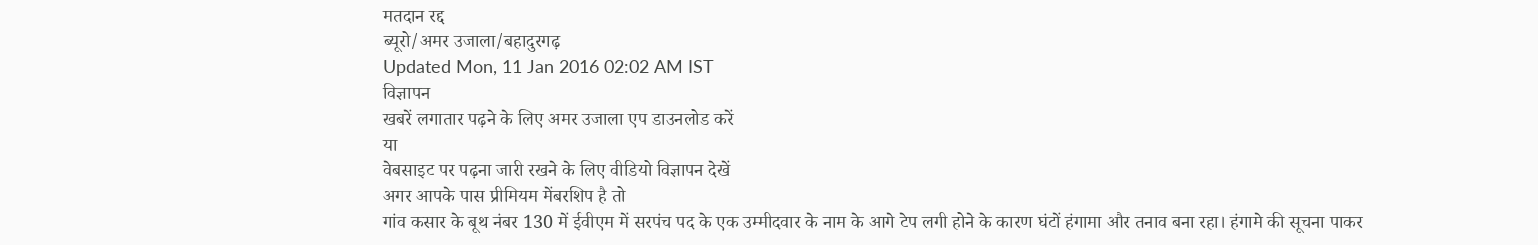मतदान रद्द
ब्यूरो/अमर उजाला/बहादुरगढ़
Updated Mon, 11 Jan 2016 02:02 AM IST
विज्ञापन
खबरें लगातार पढ़ने के लिए अमर उजाला एप डाउनलोड करें
या
वेबसाइट पर पढ़ना जारी रखने के लिए वीडियो विज्ञापन देखें
अगर आपके पास प्रीमियम मेंबरशिप है तो
गांव कसार के बूथ नंबर 130 में ईवीएम में सरपंच पद के एक उम्मीदवार के नाम के आगे टेप लगी होने के कारण घंटों हंगामा और तनाव बना रहा। हंगामे की सूचना पाकर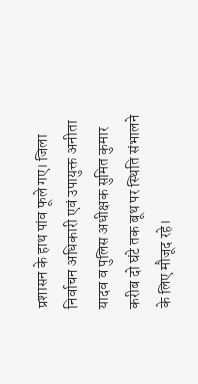प्रशासन के हाथ पांव फूले गए। जिला निर्वाचन अधिकारी एवं उपायुक्त अनीता यादव व पुलिस अधीक्षक सुमित कुमार करीब दो घंटे तक बूथ पर स्थिति संभालने के लिए मौजूद रहे।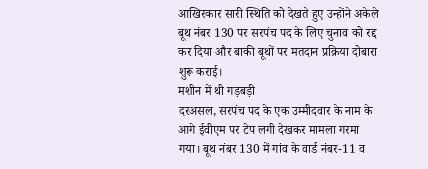आखिरकार सारी स्थिति को देखते हुए उन्होंने अकेले बूथ नंबर 130 पर सरपंच पद के लिए चुनाव को रद्द कर दिया और बाकी बूथों पर मतदान प्रक्रिया दोबारा शुरू कराई।
मशीन में थी गड़बड़ी
दरअसल, सरपंच पद के एक उम्मीदवार के नाम के आगे ईवीएम पर टेप लगी देखकर मामला गरमा गया। बूथ नंबर 130 में गांव के वार्ड नंबर-11 व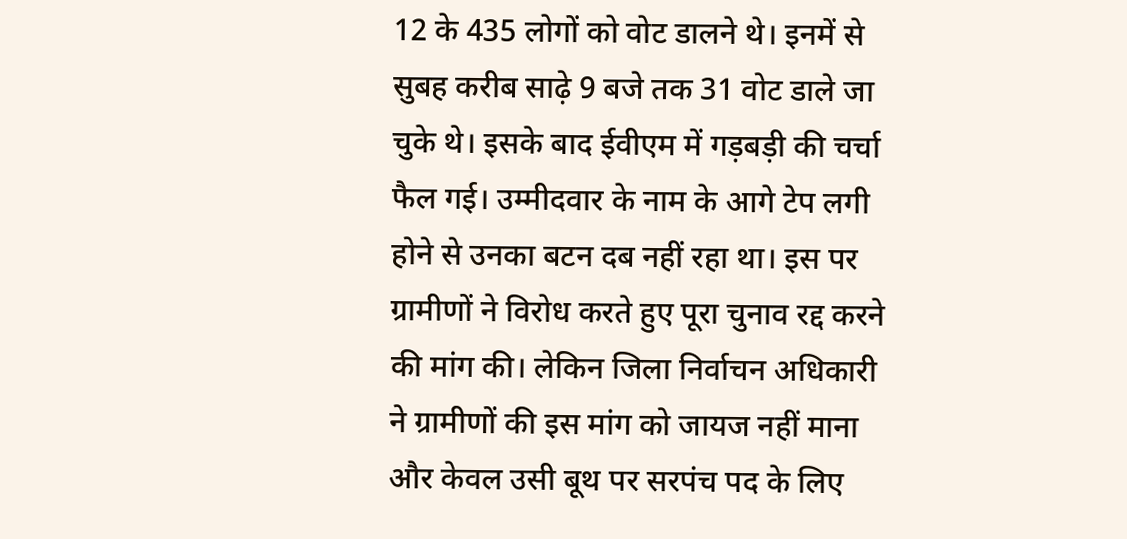12 के 435 लोगों को वोट डालने थे। इनमें से सुबह करीब साढ़े 9 बजे तक 31 वोट डाले जा चुके थे। इसके बाद ईवीएम में गड़बड़ी की चर्चा फैल गई। उम्मीदवार के नाम के आगे टेप लगी होने से उनका बटन दब नहीं रहा था। इस पर ग्रामीणों ने विरोध करते हुए पूरा चुनाव रद्द करने की मांग की। लेकिन जिला निर्वाचन अधिकारी ने ग्रामीणों की इस मांग को जायज नहीं माना और केवल उसी बूथ पर सरपंच पद के लिए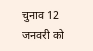चुनाव 12 जनवरी को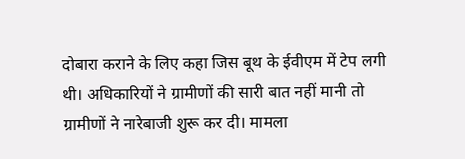दोबारा कराने के लिए कहा जिस बूथ के ईवीएम में टेप लगी थी। अधिकारियों ने ग्रामीणों की सारी बात नहीं मानी तो ग्रामीणों ने नारेबाजी शुरू कर दी। मामला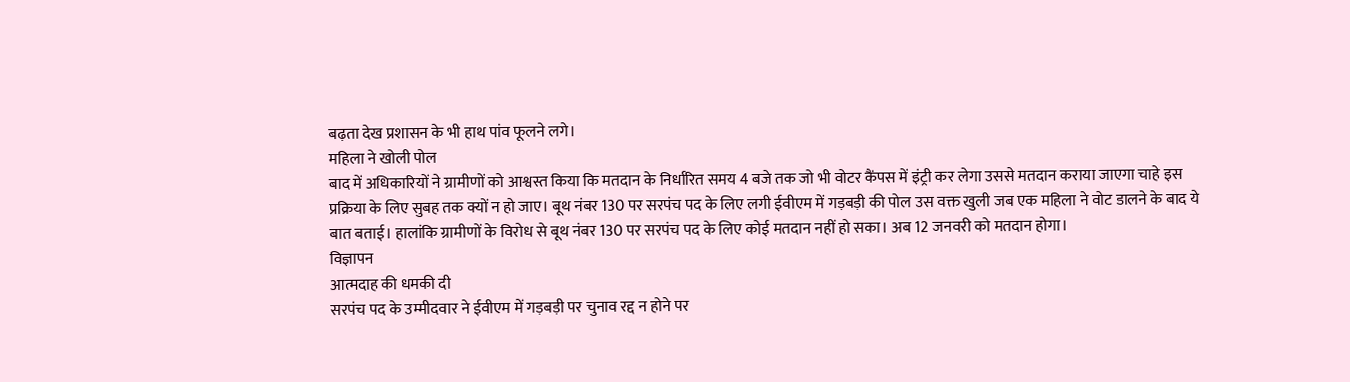बढ़ता देख प्रशासन के भी हाथ पांव फूलने लगे।
महिला ने खोली पोल
बाद में अधिकारियों ने ग्रामीणों को आश्वस्त किया कि मतदान के निर्धारित समय 4 बजे तक जो भी वोटर कैंपस में इंट्री कर लेगा उससे मतदान कराया जाएगा चाहे इस प्रक्रिया के लिए सुबह तक क्यों न हो जाए। बूथ नंबर 130 पर सरपंच पद के लिए लगी ईवीएम में गड़बड़ी की पोल उस वक्त खुली जब एक महिला ने वोट डालने के बाद ये बात बताई। हालांकि ग्रामीणों के विरोध से बूथ नंबर 130 पर सरपंच पद के लिए कोई मतदान नहीं हो सका। अब 12 जनवरी को मतदान होगा।
विज्ञापन
आत्मदाह की धमकी दी
सरपंच पद के उम्मीदवार ने ईवीएम में गड़बड़ी पर चुनाव रद्द न होने पर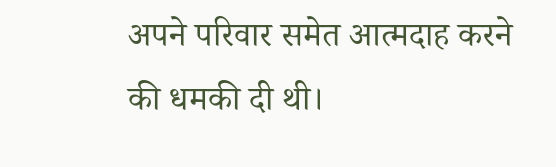अपने परिवार समेत आत्मदाह करने की धमकी दी थी।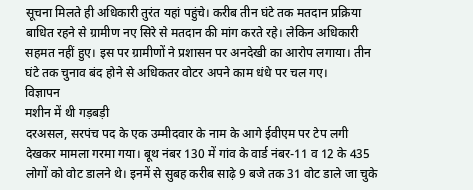सूचना मिलते ही अधिकारी तुरंत यहां पहुंचे। करीब तीन घंटे तक मतदान प्रक्रिया बाधित रहने से ग्रामीण नए सिरे से मतदान की मांग करते रहे। लेकिन अधिकारी सहमत नहीं हुए। इस पर ग्रामीणों ने प्रशासन पर अनदेखी का आरोप लगाया। तीन घंटे तक चुनाव बंद होने से अधिकतर वोटर अपने काम धंधे पर चल गए।
विज्ञापन
मशीन में थी गड़बड़ी
दरअसल, सरपंच पद के एक उम्मीदवार के नाम के आगे ईवीएम पर टेप लगी देखकर मामला गरमा गया। बूथ नंबर 130 में गांव के वार्ड नंबर-11 व 12 के 435 लोगों को वोट डालने थे। इनमें से सुबह करीब साढ़े 9 बजे तक 31 वोट डाले जा चुके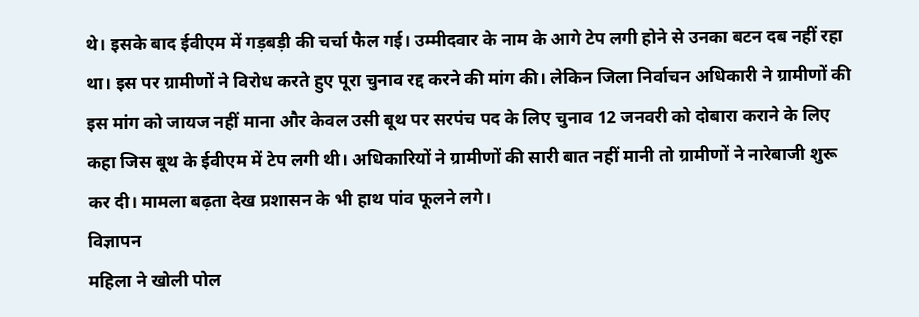थे। इसके बाद ईवीएम में गड़बड़ी की चर्चा फैल गई। उम्मीदवार के नाम के आगे टेप लगी होने से उनका बटन दब नहीं रहा था। इस पर ग्रामीणों ने विरोध करते हुए पूरा चुनाव रद्द करने की मांग की। लेकिन जिला निर्वाचन अधिकारी ने ग्रामीणों की इस मांग को जायज नहीं माना और केवल उसी बूथ पर सरपंच पद के लिए चुनाव 12 जनवरी को दोबारा कराने के लिए कहा जिस बूथ के ईवीएम में टेप लगी थी। अधिकारियों ने ग्रामीणों की सारी बात नहीं मानी तो ग्रामीणों ने नारेबाजी शुरू कर दी। मामला बढ़ता देख प्रशासन के भी हाथ पांव फूलने लगे।
विज्ञापन
महिला ने खोली पोल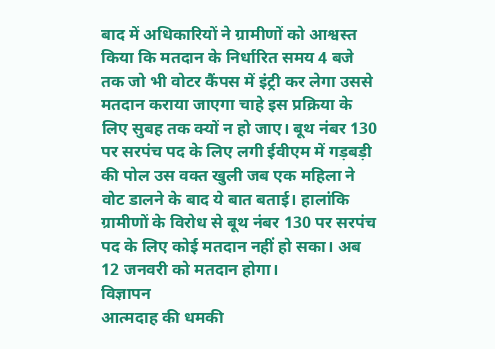बाद में अधिकारियों ने ग्रामीणों को आश्वस्त किया कि मतदान के निर्धारित समय 4 बजे तक जो भी वोटर कैंपस में इंट्री कर लेगा उससे मतदान कराया जाएगा चाहे इस प्रक्रिया के लिए सुबह तक क्यों न हो जाए। बूथ नंबर 130 पर सरपंच पद के लिए लगी ईवीएम में गड़बड़ी की पोल उस वक्त खुली जब एक महिला ने वोट डालने के बाद ये बात बताई। हालांकि ग्रामीणों के विरोध से बूथ नंबर 130 पर सरपंच पद के लिए कोई मतदान नहीं हो सका। अब 12 जनवरी को मतदान होगा।
विज्ञापन
आत्मदाह की धमकी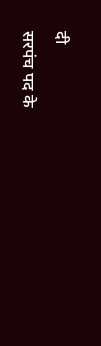दी
सरपंच पद के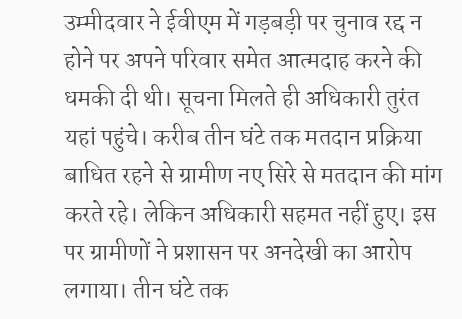उम्मीदवार ने ईवीएम में गड़बड़ी पर चुनाव रद्द न होने पर अपने परिवार समेत आत्मदाह करने की धमकी दी थी। सूचना मिलते ही अधिकारी तुरंत यहां पहुंचे। करीब तीन घंटे तक मतदान प्रक्रिया बाधित रहने से ग्रामीण नए सिरे से मतदान की मांग करते रहे। लेकिन अधिकारी सहमत नहीं हुए। इस पर ग्रामीणों ने प्रशासन पर अनदेखी का आरोप लगाया। तीन घंटे तक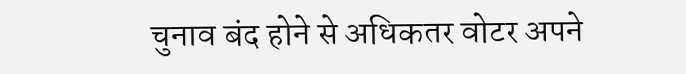चुनाव बंद होने से अधिकतर वोटर अपने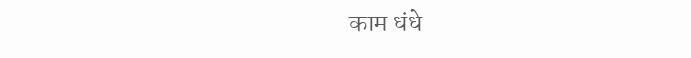काम धंधे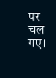पर चल गए।